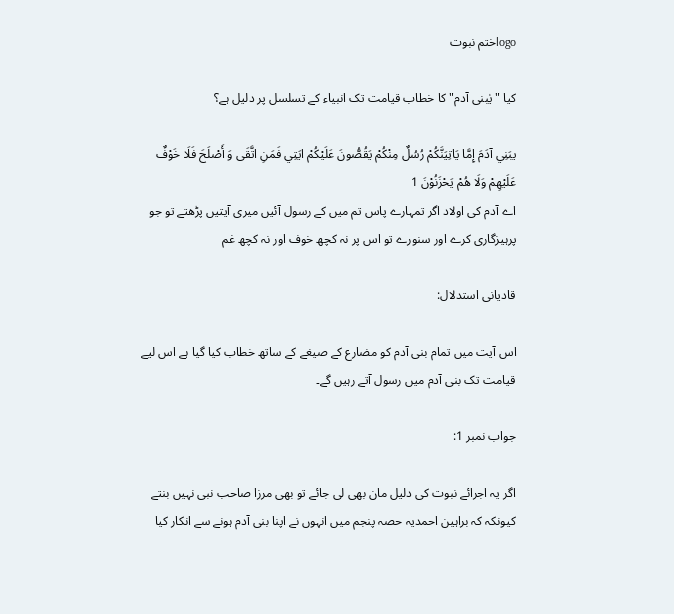logoختم نبوت

کیا " یٰبنی آدم" کا خطاب قیامت تک انبیاء کے تسلسل پر دلیل ہے؟

يبَنِي آدَمَ إِمَّا يَاتِيَنَّكُمْ رُسُلٌ مِنْكُمْ يَقُصُّونَ عَلَيْكُمْ ايَتِي فَمَنِ اتَّقَى وَ أَصْلَحَ فَلَا خَوْفٌ عَلَيْهِمْ وَلَا هُمْ يَحْزَنُوْنَ 1
اے آدم کی اولاد اگر تمہارے پاس تم میں کے رسول آئیں میری آیتیں پڑھتے تو جو پرہیزگاری کرے اور سنورے تو اس پر نہ کچھ خوف اور نہ کچھ غم

قادیانی استدلال:

اس آیت میں تمام بنی آدم کو مضارع کے صیغے کے ساتھ خطاب کیا گیا ہے اس لیے قیامت تک بنی آدم میں رسول آتے رہیں گے۔

جواب نمبر 1:

اگر یہ اجرائے نبوت کی دلیل مان بھی لی جائے تو بھی مرزا صاحب نبی نہیں بنتے کیونکہ کہ براہین احمدیہ حصہ پنجم میں انہوں نے اپنا بنی آدم ہونے سے انکار کیا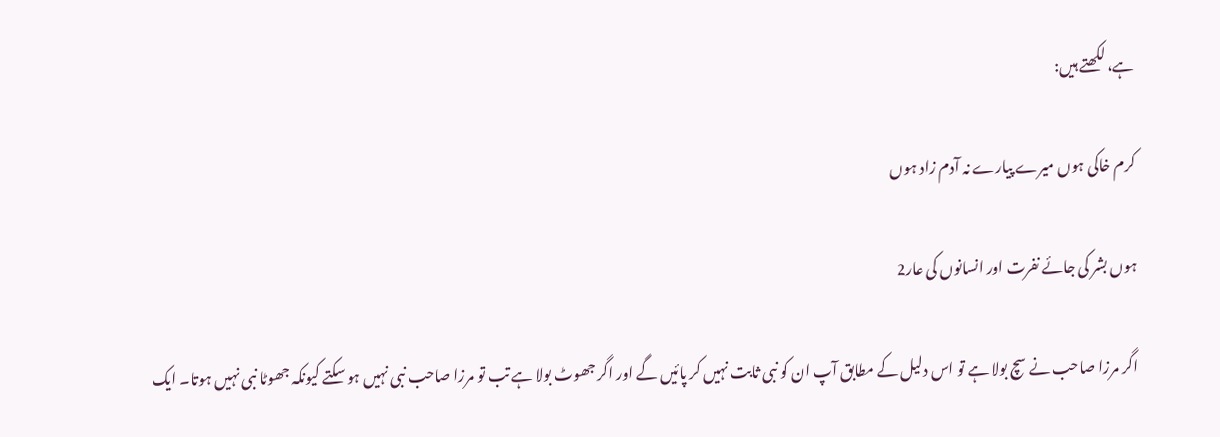ہے، لکھتے ہیں:

کرم خاکی ہوں میرے پیارے نہ آدم زاد ہوں

ہوں بشر کی جائے نفرت اور انسانوں کی عار2

اگر مرزا صاحب نے سچ بولا ہے تو اس دلیل کے مطابق آپ ان کو نبی ثابت نہیں کر پائیں گے اور اگر جھوٹ بولا ہے تب تو مرزا صاحب نبی نہیں ہو سکتے کیونکہ جھوٹا نبی نہیں ہوتا۔ ایک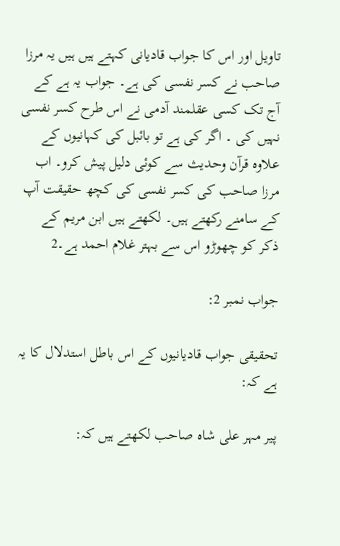تاویل اور اس کا جواب قادیانی کہتے ہیں ہیں یہ مرزا صاحب نے کسر نفسی کی ہے۔ جواب یہ ہے کے آج تک کسی عقلمند آدمی نے اس طرح کسر نفسی نہیں کی ۔ اگر کی ہے تو بائبل کی کہانیوں کے علاوہ قرآن وحدیث سے کوئی دلیل پیش کرو۔ اب مرزا صاحب کی کسر نفسی کی کچھ حقیقت آپ کے سامنے رکھتے ہیں۔ لکھتے ہیں ابن مریم کے ذکر کو چھوڑو اس سے بہتر غلام احمد ہے۔2

جواب نمبر 2:

تحقیقی جواب قادیانیوں کے اس باطل استدلال کا یہ ہے کہ:

پیر مہر علی شاہ صاحب لکھتے ہیں کہ: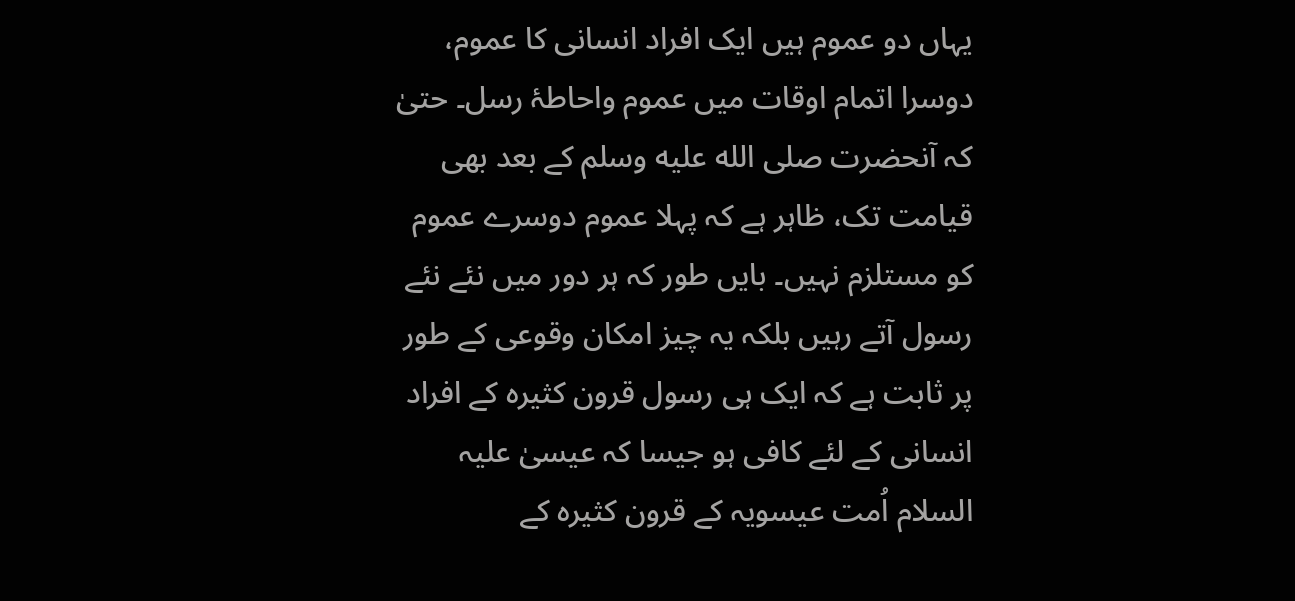یہاں دو عموم ہیں ایک افراد انسانی کا عموم، دوسرا اتمام اوقات میں عموم واحاطۂ رسل۔ حتیٰ کہ آنحضرت صلى الله عليه وسلم کے بعد بھی قیامت تک، ظاہر ہے کہ پہلا عموم دوسرے عموم کو مستلزم نہیں۔ بایں طور کہ ہر دور میں نئے نئے رسول آتے رہیں بلکہ یہ چیز امکان وقوعی کے طور پر ثابت ہے کہ ایک ہی رسول قرون کثیرہ کے افراد انسانی کے لئے کافی ہو جیسا کہ عیسیٰ علیہ السلام اُمت عیسویہ کے قرون کثیرہ کے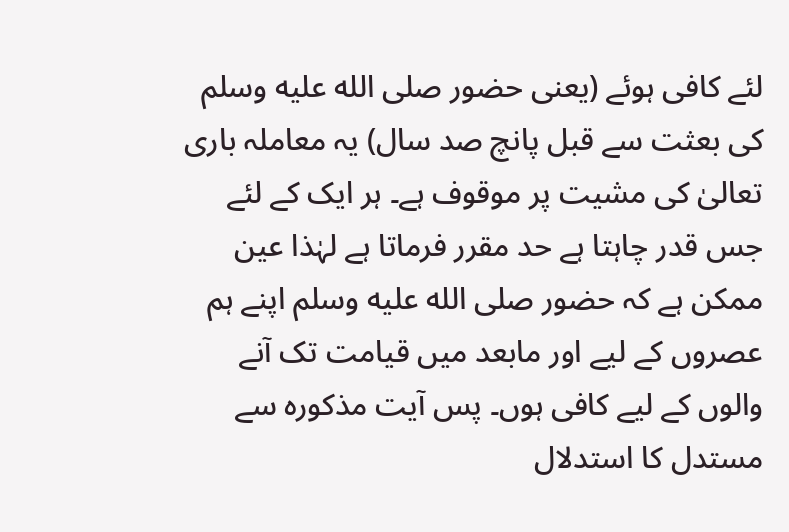لئے کافی ہوئے (یعنی حضور صلى الله عليه وسلم کی بعثت سے قبل پانچ صد سال) یہ معاملہ باری تعالیٰ کی مشیت پر موقوف ہے۔ ہر ایک کے لئے جس قدر چاہتا ہے حد مقرر فرماتا ہے لہٰذا عین ممکن ہے کہ حضور صلى الله عليه وسلم اپنے ہم عصروں کے لیے اور مابعد میں قیامت تک آنے والوں کے لیے کافی ہوں۔ پس آیت مذکورہ سے مستدل کا استدلال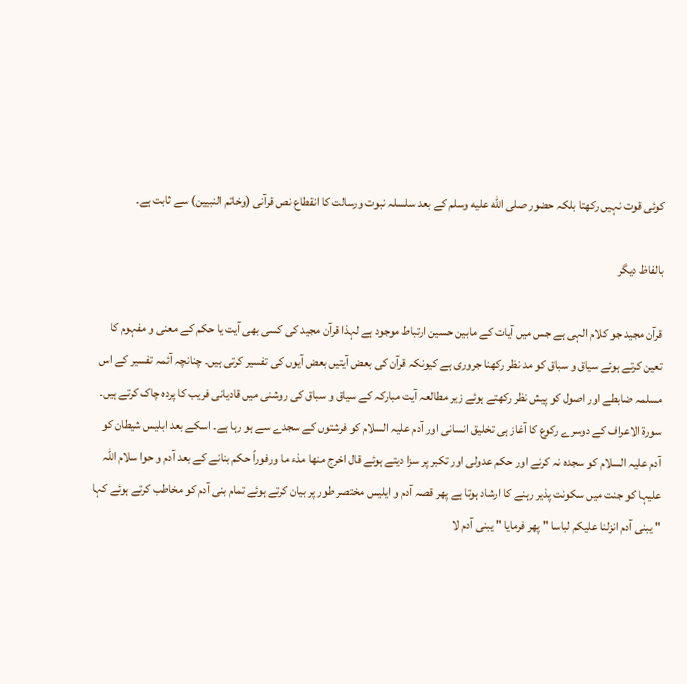کوئی قوت نہیں رکھتا بلکہ حضور صلى الله عليه وسلم کے بعد سلسلہ نبوت ورسالت کا انقطاع نص قرآنی (وخاتم النبیین) سے ثابت ہے۔

بالفاظ دیگر

قرآن مجید جو کلام الہی ہے جس میں آیات کے مابین حسین ارتباط موجود ہے لہذا قرآن مجید کی کسی بھی آیت یا حکم کے معنی و مفہوم کا تعین کرتے ہوئے سیاق و سباق کو مد نظر رکھنا جروری ہے کیونکہ قرآن کی بعض آیتیں بعض آیوں کی تفسیر کرتی ہیں۔ چنانچہ آئمہ تفسیر کے اس مسلمہ ضابطے اور اصول کو پیش نظر رکھتے ہوئے زیر مطالعہ آیت مبارکہ کے سیاق و سباق کی روشنی میں قادیانی فریب کا پردہ چاک کرتے ہیں۔ سورۃ الاعراف کے دوسرے رکوع کا آغاز ہی تخلیق انسانی اور آدم علیہ السلام کو فرشتوں کے سجدے سے ہو رہا ہے۔ اسکے بعد ابلیس شیطان کو آدم علیہ السلام کو سجدہ نہ کرنے اور حکم عدولی اور تکبر پر سزا دیتے ہوئے قال اخرج منها مذء ما ورفوراً حکم بنانے کے بعد آدم و حوا سلام اللہ علیہا کو جنت میں سکونت پذیر رہنے کا ارشاد ہوتا ہے پھر قصہ آدم و ایلیس مختصر طور پر بیان کرتے ہوئے تمام بنی آدم کو مخاطب کرتے ہوئے کہا " یبنی آدم انزلنا عليكم لباسا " پھر فرمايا " يبنى آدم لا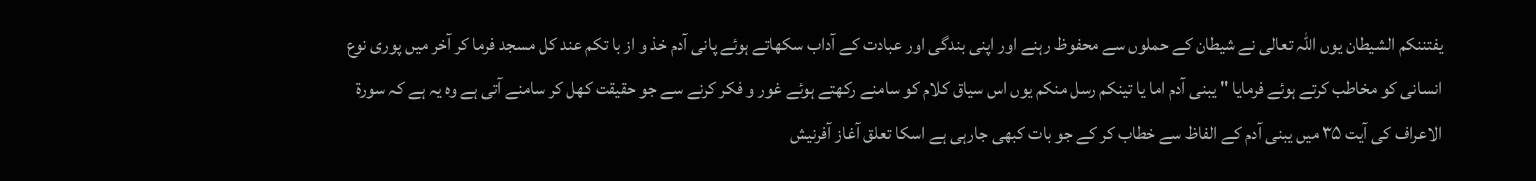يفتننكم الشيطان یوں اللہ تعالی نے شیطان کے حملوں سے محفوظ رہنے اور اپنی بندگی اور عبادت کے آداب سکھاتے ہوئے پانی آدم خذ و از با تکم عند کل مسجد فرما کر آخر میں پوری نوع انسانی کو مخاطب کرتے ہوئے فرمایا " يبنى آدم اما يا تينكم رسل منكم یوں اس سیاق کلام کو سامنے رکھتے ہوئے غور و فکر کرنے سے جو حقیقت کھل کر سامنے آتی ہے وہ یہ ہے کہ سورۃ الاعراف کی آیت ۳۵ میں یبنی آدم کے الفاظ سے خطاب کر کے جو بات کبھی جارہی ہے اسکا تعلق آغاز آفرنیش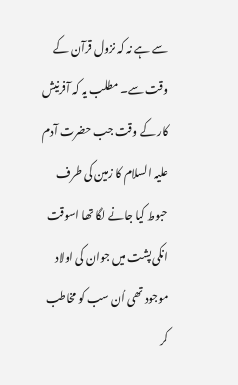سے ہے نہ کہ نزول قرآن کے وقت سے۔ مطلب یہ کہ آفرنیش کار کے وقت جب حضرت آدم علیہ السلام کا زمین کی طرف حبوط کیا جانے لگا تھا اسوقت انکی پشت میں جوان کی اولاد موجود تھی اُن سب کو مخاطب کر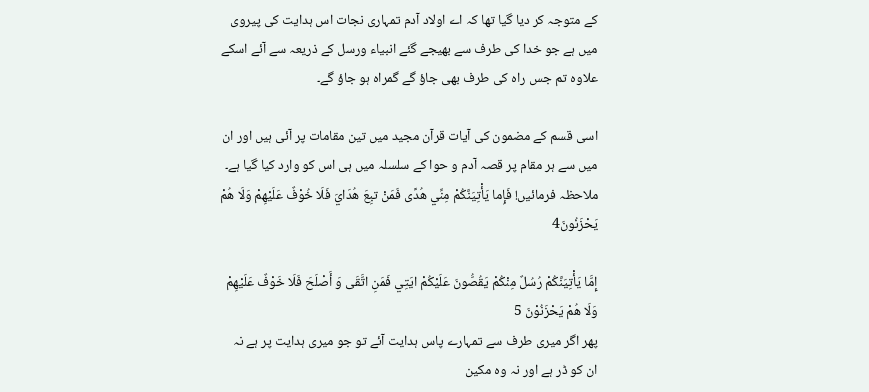کے متوجہ کر دیا گیا تھا کہ اے اولاد آدم تمہاری نجات اس ہدایت کی پیروی میں ہے جو خدا کی طرف سے بھیجے گئے انبیاء ورسل کے ذریعہ سے آئے اسکے علاوہ تم جس راہ کی طرف بھی جاؤ گے گمراہ ہو جاؤ گے۔

اسی قسم کے مضمون کی آیات قرآن مجید میں تین مقامات پر آئی ہیں اور ان میں سے ہر مقام پر قصہ آدم و حوا کے سلسلہ میں ہی اس کو وارد کیا گیا ہے۔ ملاحظہ فرمائیں! فَإِما يَأْتِيَنَّكُمْ مِنِّي هُدًى فَمَنْ تبِعَ هُدَايَ فَلَا خُوْفٌ عَلَيْهِمْ وَلَا هُمْ يَحْزَنُونَ4

إِمَّا يَأْتِيَنَّكُمْ رُسُلٌ مِنْكُمْ يَقُصُّونَ عَلَيْكُمْ ايَتِي فَمَنِ اتَّقَى وَ أَصْلَحَ فَلَا خَوْفٌ عَلَيْهِمْ وَلَا هُمْ يَحْزَنُوْنَ 5
پھر اگر میری طرف سے تمہارے پاس ہدایت آئے تو جو میری ہدایت پر ہے نہ ان کو ڈر ہے اور نہ وہ مکین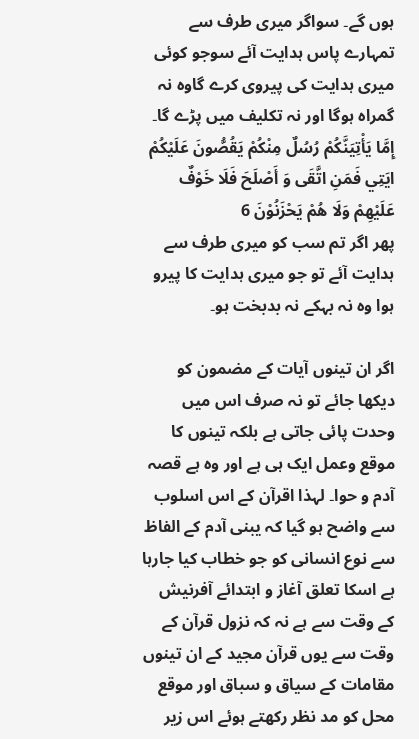ہوں گے۔ سواگر میری طرف سے تمہارے پاس ہدایت آئے سوجو کوئی میری ہدایت کی پیروی کرے گاوه نہ گمراہ ہوگا اور نہ تکلیف میں پڑے گا۔
إِمَّا يَأْتِيَنَّكُمْ رُسُلٌ مِنْكُمْ يَقُصُّونَ عَلَيْكُمْ ايَتِي فَمَنِ اتَّقَى وَ أَصْلَحَ فَلَا خَوْفٌ عَلَيْهِمْ وَلَا هُمْ يَحْزَنُوْنَ 6
پھر اگر تم سب کو میری طرف سے ہدایت آئے تو جو میری ہدایت کا پیرو ہوا وہ نہ بہکے نہ بدبخت ہو۔

اگر ان تینوں آیات کے مضمون کو دیکھا جائے تو نہ صرف اس میں وحدت پائی جاتی ہے بلکہ تینوں کا موقع وعمل ایک ہی ہے اور وہ ہے قصہ آدم و حوا۔ لہذا اقرآن کے اس اسلوب سے واضح ہو گیا کہ یبنی آدم کے الفاظ سے نوع انسانی کو جو خطاب کیا جارہا ہے اسکا تعلق آغاز و ابتدائے آفرنیش کے وقت سے ہے نہ کہ نزول قرآن کے وقت سے یوں قرآن مجید کے ان تینوں مقامات کے سیاق و سباق اور موقع محل کو مد نظر رکھتے ہوئے اس زیر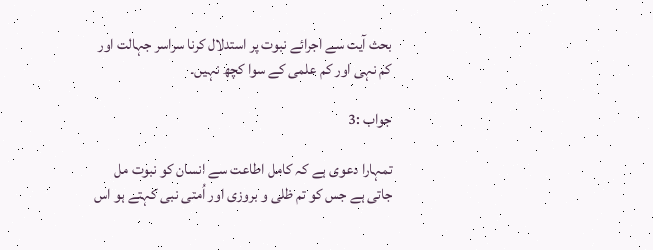بحث آیت سے اجرائے نبوت پر استدلال کرنا سراسر جہالت اور کم نہی اور کم علمی کے سوا کچھ نہیں۔

جواب :3

تمہارا دعوی ہے کہ کامل اطاعت سے انسان کو نبوت مل جاتی ہے جس کو تم ظلی و بروزی اور اُمتی نبی کہتے ہو اس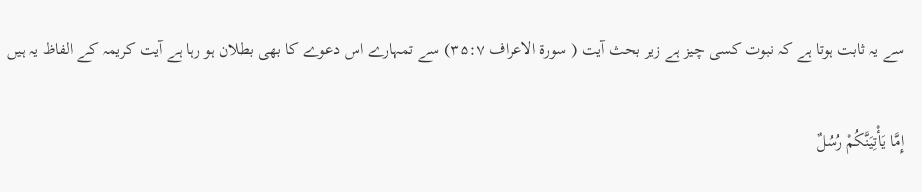سے یہ ثابت ہوتا ہے کہ نبوت کسی چیز ہے زیر بحث آیت ( سورۃ الاعراف ۳۵:۷) سے تمہارے اس دعوے کا بھی بطلان ہو رہا ہے آیت کریمہ کے الفاظ یہ ہیں

إِمَّا يَأْتِيَنَّكُمْ رُسُلٌ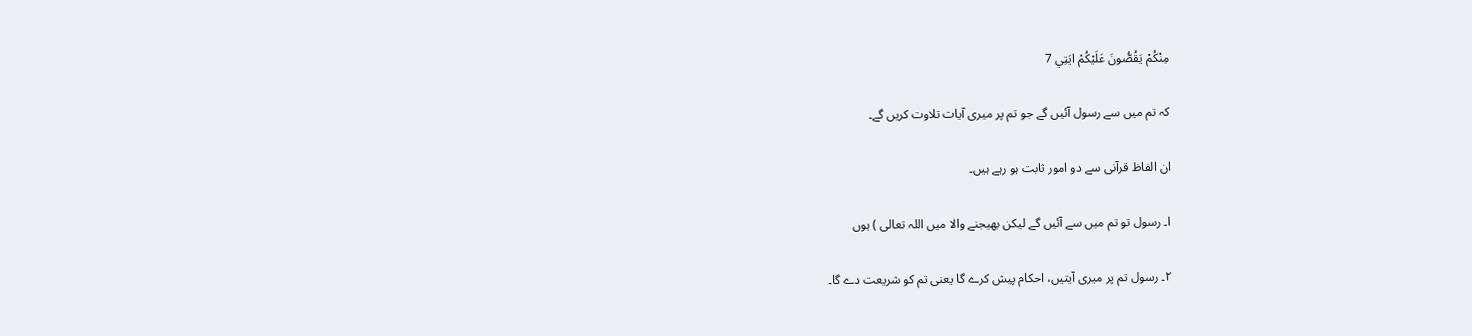مِنْكُمْ يَقُصُّونَ عَلَيْكُمْ ايَتِي 7

کہ تم میں سے رسول آئیں گے جو تم پر میری آیات تلاوت کریں گے۔

ان الفاظ قرآنی سے دو امور ثابت ہو رہے ہیں۔

ا۔ رسول تو تم میں سے آئیں گے لیکن بھیجنے والا میں اللہ تعالی ) ہوں

۲۔ رسول تم پر میری آیتیں، احکام پیش کرے گا یعنی تم کو شریعت دے گا۔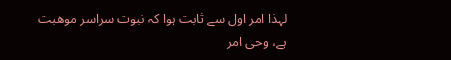لہذا امر اول سے ثابت ہوا کہ نبوت سراسر موهبت ہے، وحی امر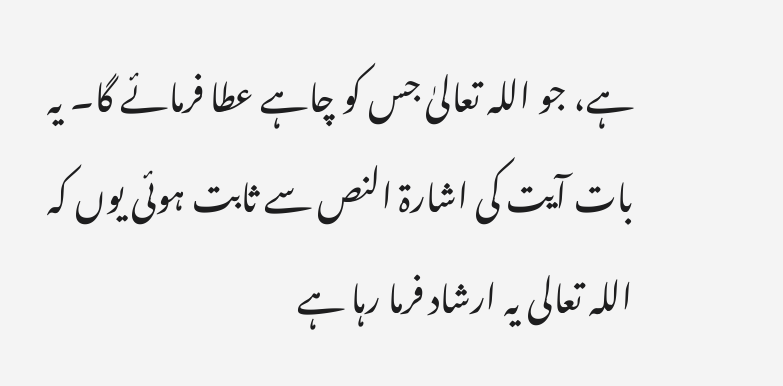ہے، جو اللہ تعالیٰ جس کو چاہے عطا فرمائے گا۔ یہ بات آیت کی اشارۃ النص سے ثابت ہوئی یوں کہ اللہ تعالی یہ ارشاد فرما رہا ہے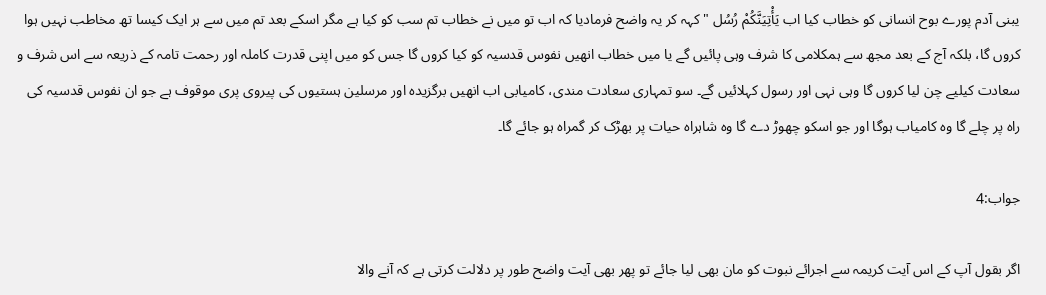یبنی آدم پورے بوح انسانی کو خطاب کیا اب يَأْتِيَنَّكُمْ رُسُل " کہہ کر یہ واضح فرمادیا کہ اب تو میں نے خطاب تم سب کو کیا ہے مگر اسکے بعد تم میں سے ہر ایک کیسا تھ مخاطب نہیں ہوا کروں گا، بلکہ آج کے بعد مجھ سے ہمکلامی کا شرف وہی پائیں گے یا میں خطاب انھیں نفوس قدسیہ کو کیا کروں گا جس کو میں اپنی قدرت کاملہ اور رحمت تامہ کے ذریعہ سے اس شرف و سعادت کیلیے چن لیا کروں گا وہی نہی اور رسول کہلائیں گے۔ سو تمہاری سعادت مندی، کامیابی اب انھیں برگزیدہ اور مرسلین ہستیوں کی پیروی پری موقوف ہے جو ان نفوس قدسیہ کی راہ پر چلے گا وہ کامیاب ہوگا اور جو اسکو چھوڑ دے گا وہ شاہراہ حیات پر بھڑک کر گمراہ ہو جائے گا۔

جواب:4

اگر بقول آپ کے اس آیت کریمہ سے اجرائے نبوت کو مان بھی لیا جائے تو پھر بھی آیت واضح طور پر دلالت کرتی ہے کہ آنے والا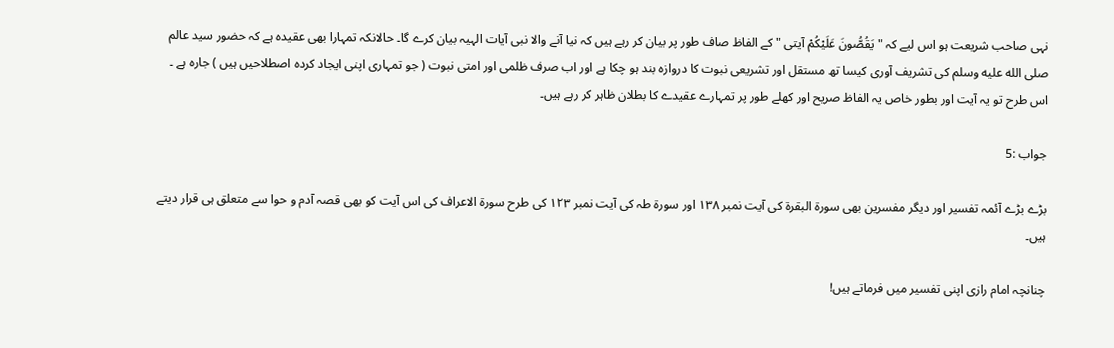نہی صاحب شریعت ہو اس لیے کہ " يَقُصُّونَ عَلَيْكُمْ آیتی " کے الفاظ صاف طور پر بیان کر رہے ہیں کہ نیا آنے والا نبی آیات الہیہ بیان کرے گا۔ حالانکہ تمہارا بھی عقیدہ ہے کہ حضور سید عالم صلى الله عليه وسلم کی تشریف آوری کیسا تھ مستقل اور تشریعی نبوت کا دروازہ بند ہو چکا ہے اور اب صرف ظلمی اور امتی نبوت ( جو تمہاری اپنی ایجاد کردہ اصطلاحیں ہیں ) جارہ ہے ۔ اس طرح تو یہ آیت اور بطور خاص یہ الفاظ صریح اور کھلے طور پر تمہارے عقیدے کا بطلان ظاہر کر رہے ہیں۔

جواب :5

بڑے بڑے آئمہ تفسیر اور دیگر مفسرین بھی سورۃ البقرۃ کی آیت نمبر ۱۳۸ اور سورۃ طہ کی آیت نمبر ۱۲۳ کی طرح سورۃ الاعراف کی اس آیت کو بھی قصہ آدم و حوا سے متعلق ہی قرار دیتے ہیں۔

چنانچہ امام رازی اپنی تفسیر میں فرماتے ہیں!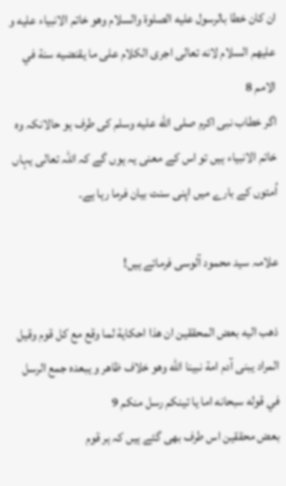ان كان خطا بالرسول عليه الصلوة والسلام وهو خاتم الانبياء عليه و عليهم السلام لانه تعالى اجرى الكلام على ما يقنضيه سنة في الامم 8
اگر خطاب نبی اکرم صلى الله عليه وسلم کی طرف ہو حالانکہ وہ خاتم الانبیاء ہیں تو اس کے معنی یہ ہوں گے کہ اللہ تعالی یہاں اُمتوں کے بارے میں اپنی سنت بیان فرما رہا ہے۔

علامہ سید محمود آلوسی فرماتے ہیں!

ذهب اليه بعض المحققين ان هذا احكاية لما وقع مع كل قوم وقيل المراد يبنى آدم امة نبينا الله وهو خلاف ظاهر و يبعده جمع الرسل في قوله سبحانه اما یا تینكم رسل منكم 9
بعض محققین اس طرف بھی گئے ہیں کہ ہر قوم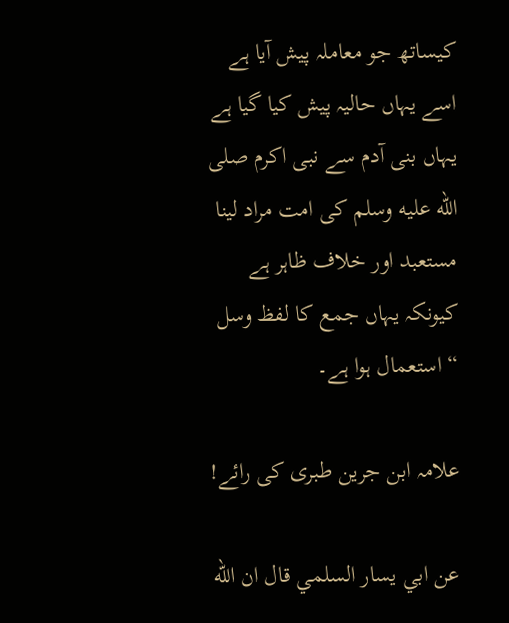کیساتھ جو معاملہ پیش آیا ہے اسے یہاں حالیہ پیش کیا گیا ہے یہاں بنی آدم سے نبی اکرم صلى الله عليه وسلم کی امت مراد لینا مستعبد اور خلاف ظاہر ہے کیونکہ یہاں جمع کا لفظ وسل “ استعمال ہوا ہے۔

علامہ ابن جرین طبری کی رائے!

عن ابي يسار السلمي قال ان الله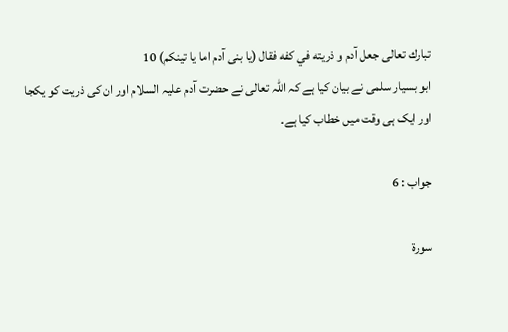تبارك تعالى جعل آدم و ذريته في كفه فقال (یا بنی آدم اما یا تینکم) 10
ابو بسیار سلمی نے بیان کیا ہے کہ اللہ تعالی نے حضرت آدم علیہ السلام اور ان کی ذریت کو یکجا اور ایک ہی وقت میں خطاب کیا ہے۔

جواب : 6

سورۃ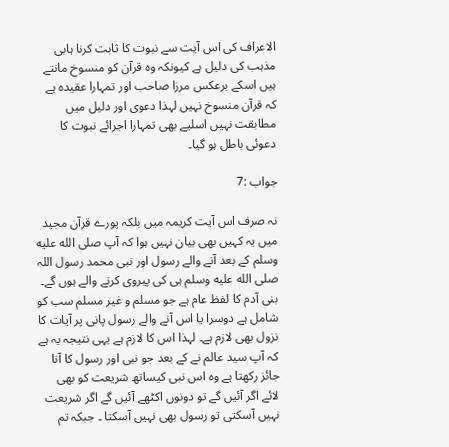الاعراف کی اس آیت سے نبوت کا ثابت کرنا ہابی مذہب کی دلیل ہے کیونکہ وہ قرآن کو منسوخ مانتے ہیں اسکے برعکس مرزا صاحب اور تمہارا عقیدہ ہے کہ قرآن منسوخ نہیں لہذا دعوی اور دلیل میں مطابقت نہیں اسلیے بھی تمہارا اجرائے نبوت کا دعوئی باطل ہو گیا۔

جواب :7

نہ صرف اس آیت کریمہ میں بلکہ پورے قرآن مجید میں یہ کہیں بھی بیان نہیں ہوا کہ آپ صلى الله عليه وسلم کے بعد آنے والے رسول اور نبی محمد رسول اللہ صلى الله عليه وسلم ہی کی پیروی کرنے والے ہوں گے۔ بنی آدم کا لفظ عام ہے جو مسلم و غیر مسلم سب کو شامل ہے دوسرا یا اس آنے والے رسول پانی پر آیات کا نزول بھی لازم ہے۔ لہذا اس کا لازم ہے یہی نتیجہ یہ ہے کہ آپ سید عالم نے کے بعد جو نبی اور رسول کا آنا جائز رکھتا ہے وہ اس نبی کیساتھ شریعت کو بھی لائے اگر آئیں گے تو دونوں اکٹھے آئیں گے اگر شریعت نہیں آسکتی تو رسول بھی نہیں آسکتا ۔ جبکہ تم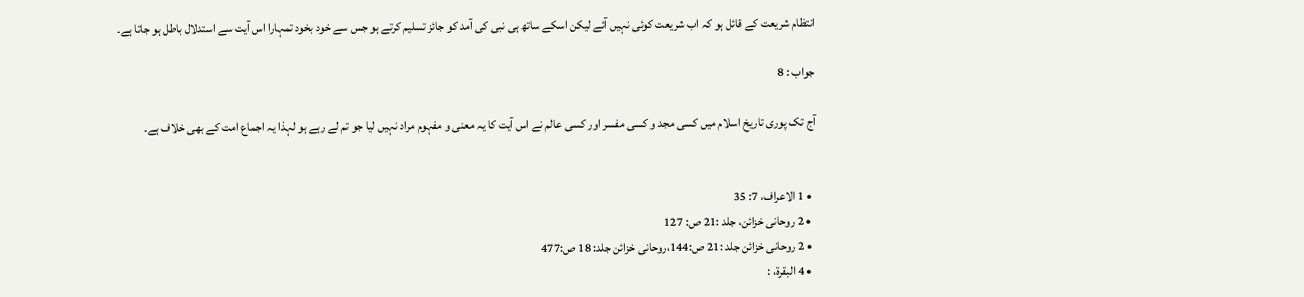انتظام شریعت کے قائل ہو کہ اب شریعت کوئی نہیں آئے لیکن اسکے ساتھ ہی نبی کی آمد کو جائز تسلیم کرتے ہو جس سے خود بخود تمہارا اس آیت سے استدلال باطل ہو جاتا ہے۔

جواب : 8

آج تک پوری تاریخ اسلام میں کسی مجد و کسی مفسر اور کسی عالم نے اس آیت کا یہ معنی و مفہوم مراد نہیں لیا جو تم لے رہے ہو لہذا یہ اجماع امت کے بھی خلاف ہے۔


  • 1 الاعراف، 7: 35
  • 2 روحانی خزائن، جلد :21 ص: 127
  • 2 روحانی خزائن جلد :21 ص:144،روحانی خزائن جلد: 18 ص:477
  • 4 البقرۃ، :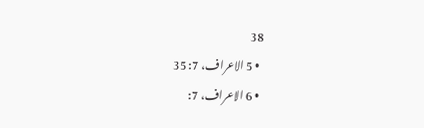38
  • 5 الاعراف، 7: 35
  • 6 الاعراف، 7: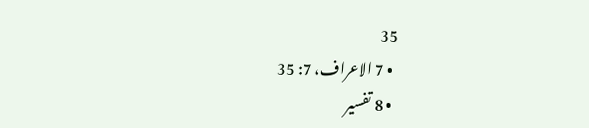35
  • 7 الاعراف، 7: 35
  • 8 تفسیر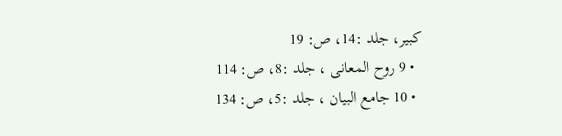کبیر، جلد :14، ص: 19
  • 9 روح المعانی ، جلد :8، ص: 114
  • 10 جامع البیان ، جلد :5، ص: 134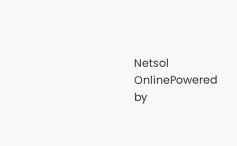Netsol OnlinePowered by